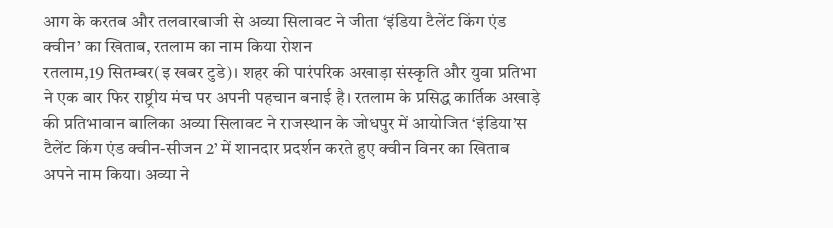आग के करतब और तलवारबाजी से अव्या सिलावट ने जीता ‘इंडिया टैलेंट किंग एंड क्वीन’ का खिताब, रतलाम का नाम किया रोशन
रतलाम,19 सितम्बर(इ खबर टुडे)। शहर की पारंपरिक अखाड़ा संस्कृति और युवा प्रतिभा ने एक बार फिर राष्ट्रीय मंच पर अपनी पहचान बनाई है। रतलाम के प्रसिद्ध कार्तिक अखाड़े की प्रतिभावान बालिका अव्या सिलावट ने राजस्थान के जोधपुर में आयोजित ‘इंडिया’स टैलेंट किंग एंड क्वीन-सीजन 2’ में शानदार प्रदर्शन करते हुए क्वीन विनर का खिताब अपने नाम किया। अव्या ने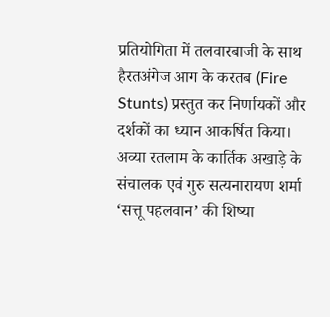प्रतियोगिता में तलवारबाजी के साथ हैरतअंगेज आग के करतब (Fire Stunts) प्रस्तुत कर निर्णायकों और दर्शकों का ध्यान आकर्षित किया।
अव्या रतलाम के कार्तिक अखाड़े के संचालक एवं गुरु सत्यनारायण शर्मा ‘सत्तू पहलवान’ की शिष्या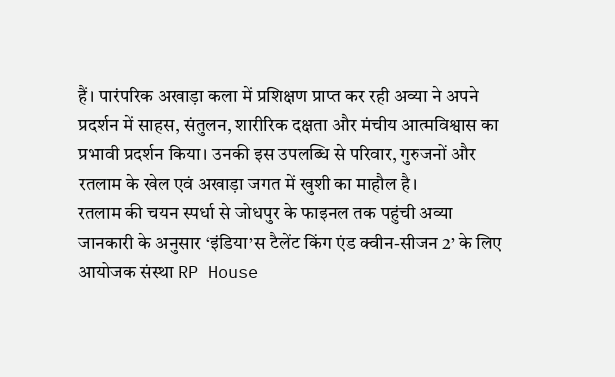हैं। पारंपरिक अखाड़ा कला में प्रशिक्षण प्राप्त कर रही अव्या ने अपने प्रदर्शन में साहस, संतुलन, शारीरिक दक्षता और मंचीय आत्मविश्वास का प्रभावी प्रदर्शन किया। उनकी इस उपलब्धि से परिवार, गुरुजनों और रतलाम के खेल एवं अखाड़ा जगत में खुशी का माहौल है।
रतलाम की चयन स्पर्धा से जोधपुर के फाइनल तक पहुंची अव्या
जानकारी के अनुसार ‘इंडिया’स टैलेंट किंग एंड क्वीन-सीजन 2’ के लिए आयोजक संस्था RP House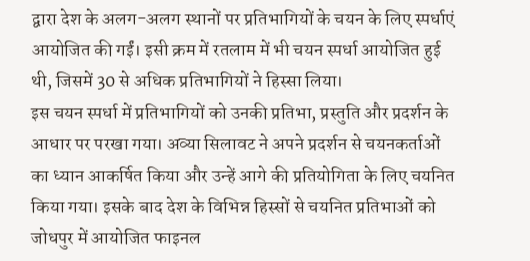द्वारा देश के अलग-अलग स्थानों पर प्रतिभागियों के चयन के लिए स्पर्धाएं आयोजित की गईं। इसी क्रम में रतलाम में भी चयन स्पर्धा आयोजित हुई थी, जिसमें 30 से अधिक प्रतिभागियों ने हिस्सा लिया।
इस चयन स्पर्धा में प्रतिभागियों को उनकी प्रतिभा, प्रस्तुति और प्रदर्शन के आधार पर परखा गया। अव्या सिलावट ने अपने प्रदर्शन से चयनकर्ताओं का ध्यान आकर्षित किया और उन्हें आगे की प्रतियोगिता के लिए चयनित किया गया। इसके बाद देश के विभिन्न हिस्सों से चयनित प्रतिभाओं को जोधपुर में आयोजित फाइनल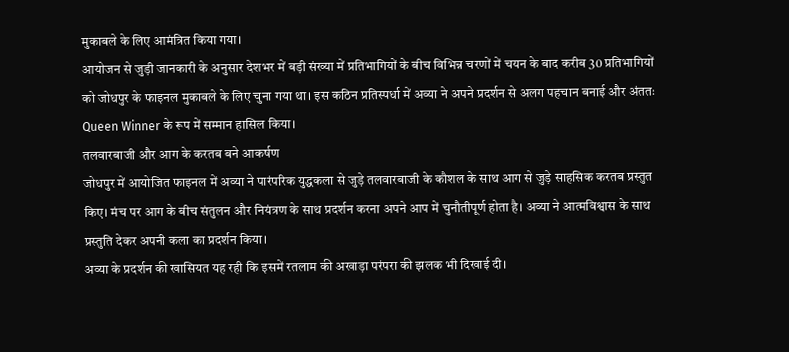मुकाबले के लिए आमंत्रित किया गया।
आयोजन से जुड़ी जानकारी के अनुसार देशभर में बड़ी संख्या में प्रतिभागियों के बीच विभिन्न चरणों में चयन के बाद करीब 30 प्रतिभागियों को जोधपुर के फाइनल मुकाबले के लिए चुना गया था। इस कठिन प्रतिस्पर्धा में अव्या ने अपने प्रदर्शन से अलग पहचान बनाई और अंततः Queen Winner के रूप में सम्मान हासिल किया।
तलवारबाजी और आग के करतब बने आकर्षण
जोधपुर में आयोजित फाइनल में अव्या ने पारंपरिक युद्धकला से जुड़े तलवारबाजी के कौशल के साथ आग से जुड़े साहसिक करतब प्रस्तुत किए। मंच पर आग के बीच संतुलन और नियंत्रण के साथ प्रदर्शन करना अपने आप में चुनौतीपूर्ण होता है। अव्या ने आत्मविश्वास के साथ प्रस्तुति देकर अपनी कला का प्रदर्शन किया।
अव्या के प्रदर्शन की खासियत यह रही कि इसमें रतलाम की अखाड़ा परंपरा की झलक भी दिखाई दी।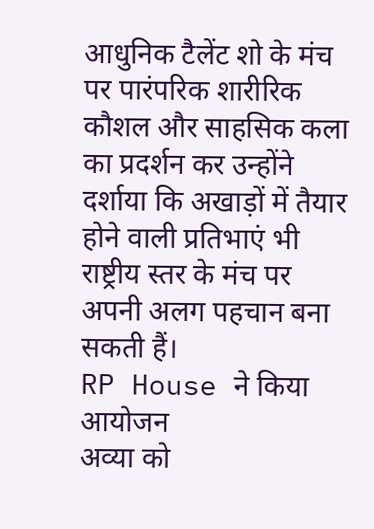आधुनिक टैलेंट शो के मंच पर पारंपरिक शारीरिक कौशल और साहसिक कला का प्रदर्शन कर उन्होंने दर्शाया कि अखाड़ों में तैयार होने वाली प्रतिभाएं भी राष्ट्रीय स्तर के मंच पर अपनी अलग पहचान बना सकती हैं।
RP House ने किया आयोजन
अव्या को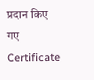प्रदान किए गए Certificate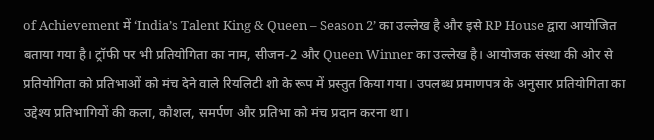of Achievement में ‘India’s Talent King & Queen – Season 2’ का उल्लेख है और इसे RP House द्वारा आयोजित बताया गया है। ट्रॉफी पर भी प्रतियोगिता का नाम, सीजन-2 और Queen Winner का उल्लेख है। आयोजक संस्था की ओर से प्रतियोगिता को प्रतिभाओं को मंच देने वाले रियलिटी शो के रूप में प्रस्तुत किया गया। उपलब्ध प्रमाणपत्र के अनुसार प्रतियोगिता का उद्देश्य प्रतिभागियों की कला, कौशल, समर्पण और प्रतिभा को मंच प्रदान करना था।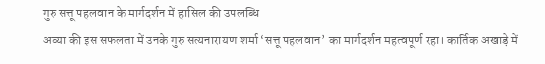गुरु सत्तू पहलवान के मार्गदर्शन में हासिल की उपलब्धि
अव्या की इस सफलता में उनके गुरु सत्यनारायण शर्मा ‘सत्तू पहलवान’ का मार्गदर्शन महत्वपूर्ण रहा। कार्तिक अखाड़े में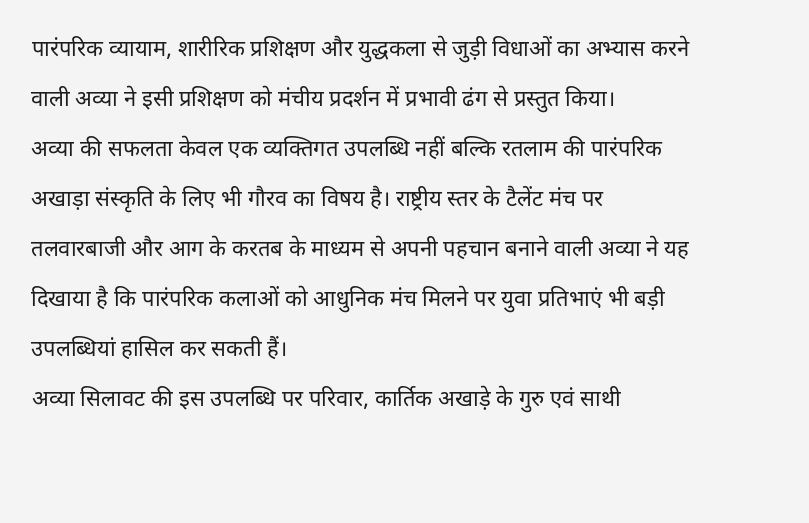पारंपरिक व्यायाम, शारीरिक प्रशिक्षण और युद्धकला से जुड़ी विधाओं का अभ्यास करने वाली अव्या ने इसी प्रशिक्षण को मंचीय प्रदर्शन में प्रभावी ढंग से प्रस्तुत किया।
अव्या की सफलता केवल एक व्यक्तिगत उपलब्धि नहीं बल्कि रतलाम की पारंपरिक अखाड़ा संस्कृति के लिए भी गौरव का विषय है। राष्ट्रीय स्तर के टैलेंट मंच पर तलवारबाजी और आग के करतब के माध्यम से अपनी पहचान बनाने वाली अव्या ने यह दिखाया है कि पारंपरिक कलाओं को आधुनिक मंच मिलने पर युवा प्रतिभाएं भी बड़ी उपलब्धियां हासिल कर सकती हैं।
अव्या सिलावट की इस उपलब्धि पर परिवार, कार्तिक अखाड़े के गुरु एवं साथी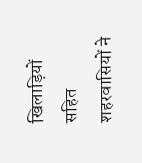खिलाड़ियों सहित शहरवासियों ने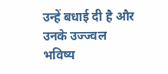उन्हें बधाई दी है और उनके उज्ज्वल भविष्य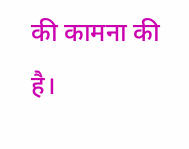की कामना की है।